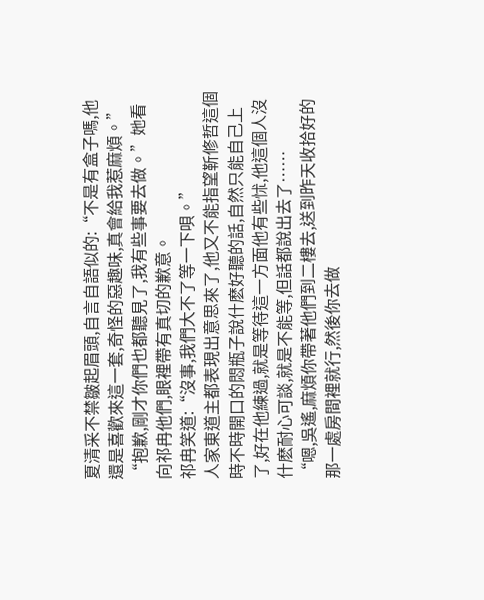夏清采不禁皺起眉頭,自言自語似的:“不是有盒子嗎,他還是喜歡來這一套,奇怪的惡趣味,真會給我惹麻煩。”
“抱歉,剛才你們也都聽見了,我有些事要去做。”她看向祁冉他們,眼裡帶有真切的歉意。
祁冉笑道:“沒事,我們大不了等一下唄。”
人家東道主都表現出意思來了,他又不能指望靳修哲這個時不時開口的悶瓶子說什麽好聽的話,自然只能自己上了,好在他練過,就是等待這一方面他有些怵,他這個人沒什麽耐心可談,就是不能等,但話都說出去了……
“嗯,吳遙,麻煩你帶著他們到二樓去,送到昨天收拾好的那一處房間裡就行,然後你去做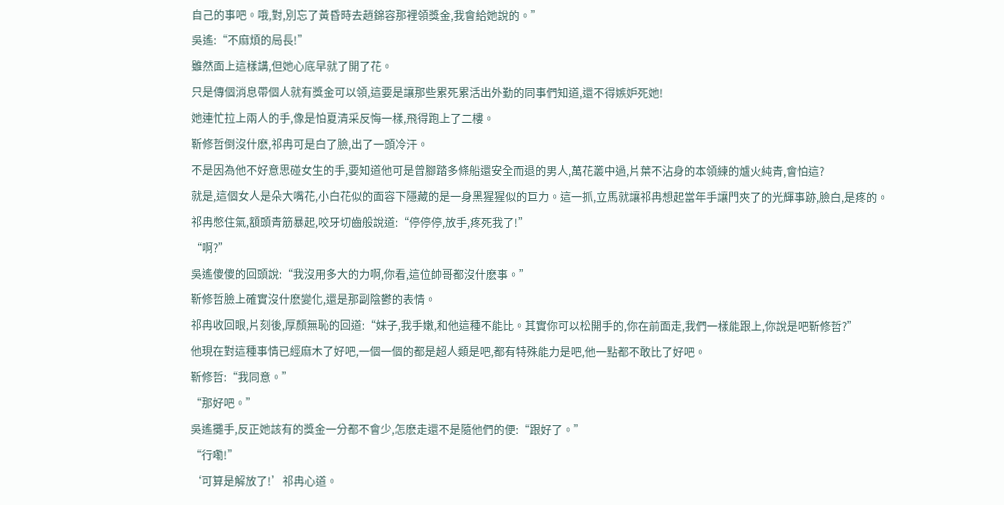自己的事吧。哦,對,別忘了黃昏時去趙錦容那裡領獎金,我會給她說的。”
吳遙:“不麻煩的局長!”
雖然面上這樣講,但她心底早就了開了花。
只是傳個消息帶個人就有獎金可以領,這要是讓那些累死累活出外勤的同事們知道,還不得嫉妒死她!
她連忙拉上兩人的手,像是怕夏清采反悔一樣,飛得跑上了二樓。
靳修哲倒沒什麽,祁冉可是白了臉,出了一頭冷汗。
不是因為他不好意思碰女生的手,要知道他可是曾腳踏多條船還安全而退的男人,萬花叢中過,片葉不沾身的本領練的爐火純青,會怕這?
就是,這個女人是朵大嘴花,小白花似的面容下隱藏的是一身黑猩猩似的巨力。這一抓,立馬就讓祁冉想起當年手讓門夾了的光輝事跡,臉白,是疼的。
祁冉憋住氣,額頭青筋暴起,咬牙切齒般說道:“停停停,放手,疼死我了!”
“啊?”
吳遙傻傻的回頭說:“我沒用多大的力啊,你看,這位帥哥都沒什麽事。”
靳修哲臉上確實沒什麽變化,還是那副陰鬱的表情。
祁冉收回眼,片刻後,厚顏無恥的回道:“妹子,我手嫩,和他這種不能比。其實你可以松開手的,你在前面走,我們一樣能跟上,你說是吧靳修哲?”
他現在對這種事情已經麻木了好吧,一個一個的都是超人類是吧,都有特殊能力是吧,他一點都不敢比了好吧。
靳修哲:“我同意。”
“那好吧。”
吳遙攤手,反正她該有的獎金一分都不會少,怎麽走還不是隨他們的便:“跟好了。”
“行嘞!”
‘可算是解放了!’祁冉心道。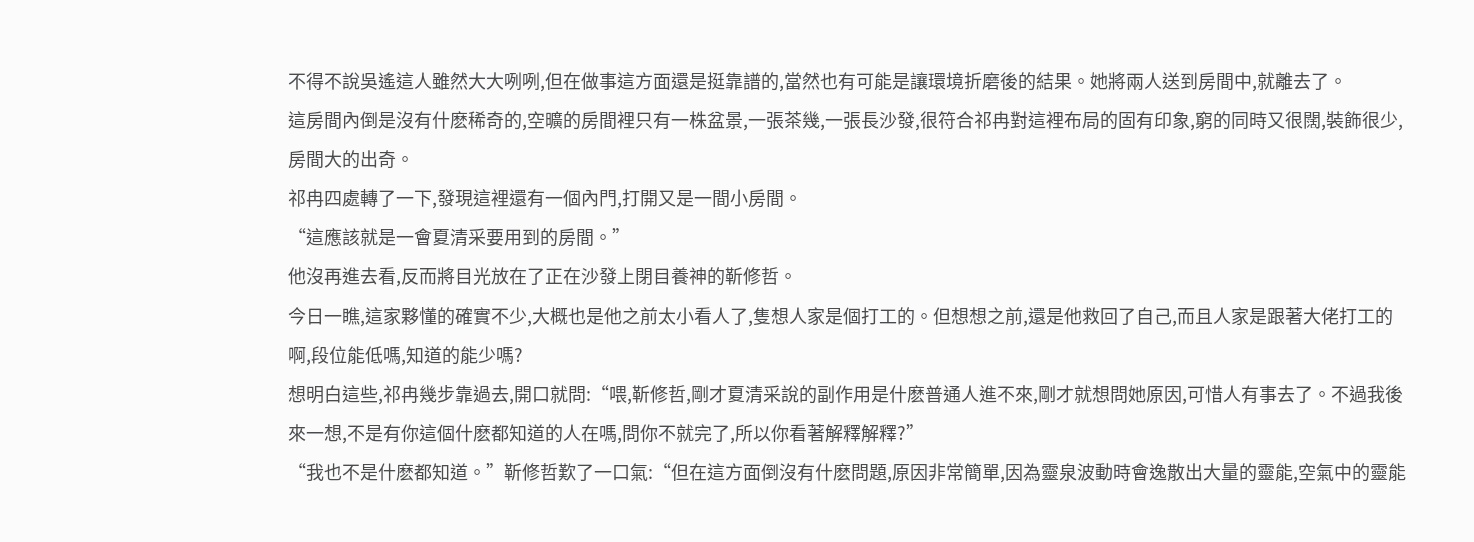不得不說吳遙這人雖然大大咧咧,但在做事這方面還是挺靠譜的,當然也有可能是讓環境折磨後的結果。她將兩人送到房間中,就離去了。
這房間內倒是沒有什麽稀奇的,空曠的房間裡只有一株盆景,一張茶幾,一張長沙發,很符合祁冉對這裡布局的固有印象,窮的同時又很闊,裝飾很少,房間大的出奇。
祁冉四處轉了一下,發現這裡還有一個內門,打開又是一間小房間。
“這應該就是一會夏清采要用到的房間。”
他沒再進去看,反而將目光放在了正在沙發上閉目養神的靳修哲。
今日一瞧,這家夥懂的確實不少,大概也是他之前太小看人了,隻想人家是個打工的。但想想之前,還是他救回了自己,而且人家是跟著大佬打工的啊,段位能低嗎,知道的能少嗎?
想明白這些,祁冉幾步靠過去,開口就問:“喂,靳修哲,剛才夏清采說的副作用是什麽普通人進不來,剛才就想問她原因,可惜人有事去了。不過我後來一想,不是有你這個什麽都知道的人在嗎,問你不就完了,所以你看著解釋解釋?”
“我也不是什麽都知道。”靳修哲歎了一口氣:“但在這方面倒沒有什麽問題,原因非常簡單,因為靈泉波動時會逸散出大量的靈能,空氣中的靈能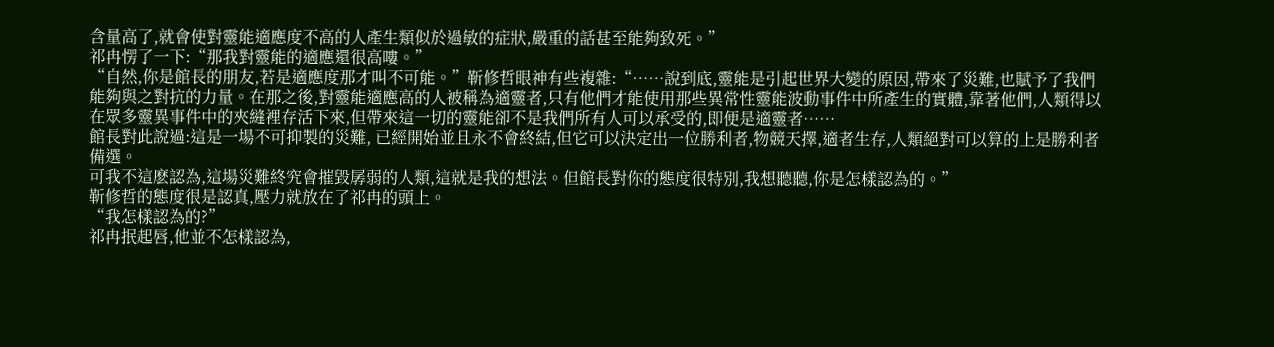含量高了,就會使對靈能適應度不高的人產生類似於過敏的症狀,嚴重的話甚至能夠致死。”
祁冉愣了一下:“那我對靈能的適應還很高嘍。”
“自然,你是館長的朋友,若是適應度那才叫不可能。”靳修哲眼神有些複雜:“……說到底,靈能是引起世界大變的原因,帶來了災難,也賦予了我們能夠與之對抗的力量。在那之後,對靈能適應高的人被稱為適靈者,只有他們才能使用那些異常性靈能波動事件中所產生的實體,靠著他們,人類得以在眾多靈異事件中的夾縫裡存活下來,但帶來這一切的靈能卻不是我們所有人可以承受的,即便是適靈者……
館長對此說過:這是一場不可抑製的災難, 已經開始並且永不會終結,但它可以決定出一位勝利者,物競天擇,適者生存,人類絕對可以算的上是勝利者備選。
可我不這麽認為,這場災難終究會摧毀孱弱的人類,這就是我的想法。但館長對你的態度很特別,我想聽聽,你是怎樣認為的。”
靳修哲的態度很是認真,壓力就放在了祁冉的頭上。
“我怎樣認為的?”
祁冉抿起唇,他並不怎樣認為,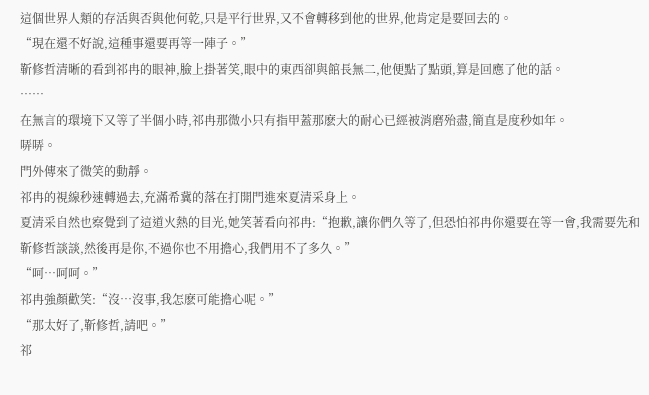這個世界人類的存活與否與他何乾,只是平行世界,又不會轉移到他的世界,他肯定是要回去的。
“現在還不好說,這種事還要再等一陣子。”
靳修哲清晰的看到祁冉的眼神,臉上掛著笑,眼中的東西卻與館長無二,他便點了點頭,算是回應了他的話。
……
在無言的環境下又等了半個小時,祁冉那微小只有指甲蓋那麽大的耐心已經被消磨殆盡,簡直是度秒如年。
哢哢。
門外傳來了微笑的動靜。
祁冉的視線秒速轉過去,充滿希冀的落在打開門進來夏清采身上。
夏清采自然也察覺到了這道火熱的目光,她笑著看向祁冉:“抱歉,讓你們久等了,但恐怕祁冉你還要在等一會,我需要先和靳修哲談談,然後再是你,不過你也不用擔心,我們用不了多久。”
“呵…呵呵。”
祁冉強顏歡笑:“沒…沒事,我怎麽可能擔心呢。”
“那太好了,靳修哲,請吧。”
祁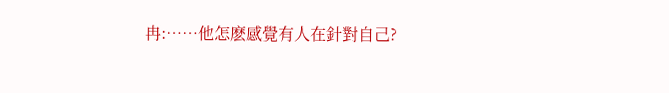冉:……他怎麽感覺有人在針對自己?